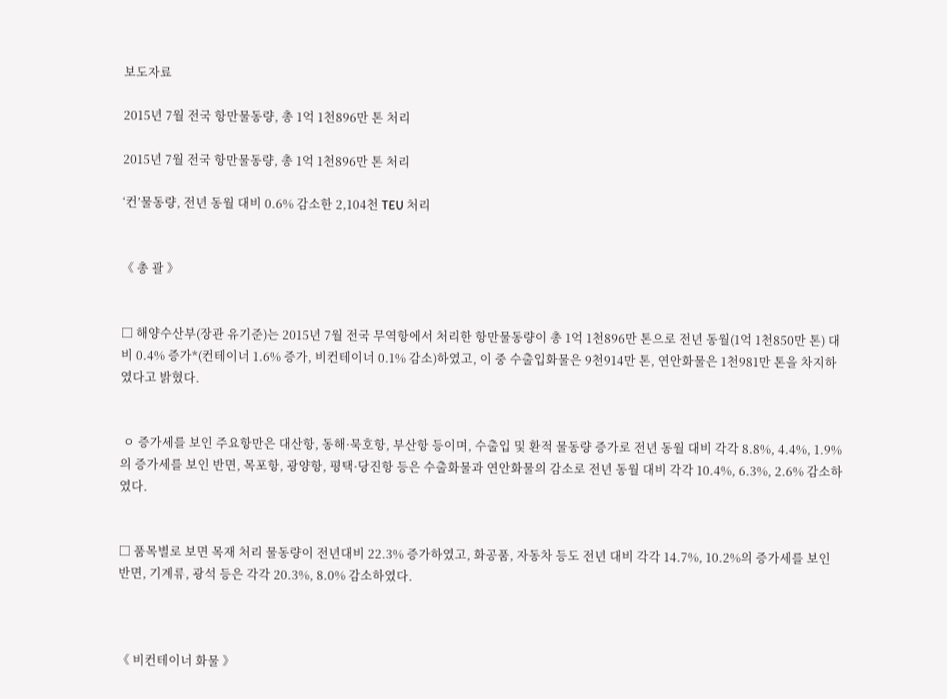보도자료

2015년 7월 전국 항만물동량, 총 1억 1천896만 톤 처리

2015년 7월 전국 항만물동량, 총 1억 1천896만 톤 처리

‘컨’물동량, 전년 동월 대비 0.6% 감소한 2,104천 TEU 처리


《 총 괄 》


□ 해양수산부(장관 유기준)는 2015년 7월 전국 무역항에서 처리한 항만물동량이 총 1억 1천896만 톤으로 전년 동월(1억 1천850만 톤) 대비 0.4% 증가*(컨테이너 1.6% 증가, 비컨테이너 0.1% 감소)하였고, 이 중 수출입화물은 9천914만 톤, 연안화물은 1천981만 톤을 차지하였다고 밝혔다.


 ㅇ 증가세를 보인 주요항만은 대산항, 동해·묵호항, 부산항 등이며, 수출입 및 환적 물동량 증가로 전년 동월 대비 각각 8.8%, 4.4%, 1.9%의 증가세를 보인 반면, 목포항, 광양항, 평택·당진항 등은 수출화물과 연안화물의 감소로 전년 동월 대비 각각 10.4%, 6.3%, 2.6% 감소하였다.


□ 품목별로 보면 목재 처리 물동량이 전년대비 22.3% 증가하였고, 화공품, 자동차 등도 전년 대비 각각 14.7%, 10.2%의 증가세를 보인 반면, 기계류, 광석 등은 각각 20.3%, 8.0% 감소하였다.



《 비컨테이너 화물 》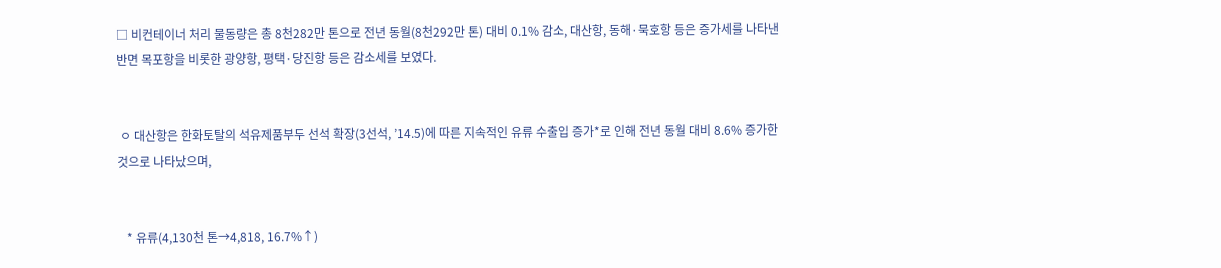□ 비컨테이너 처리 물동량은 총 8천282만 톤으로 전년 동월(8천292만 톤) 대비 0.1% 감소, 대산항, 동해·묵호항 등은 증가세를 나타낸 반면 목포항을 비롯한 광양항, 평택·당진항 등은 감소세를 보였다.


 ㅇ 대산항은 한화토탈의 석유제품부두 선석 확장(3선석, ’14.5)에 따른 지속적인 유류 수출입 증가*로 인해 전년 동월 대비 8.6% 증가한 것으로 나타났으며,


   * 유류(4,130천 톤→4,818, 16.7%↑)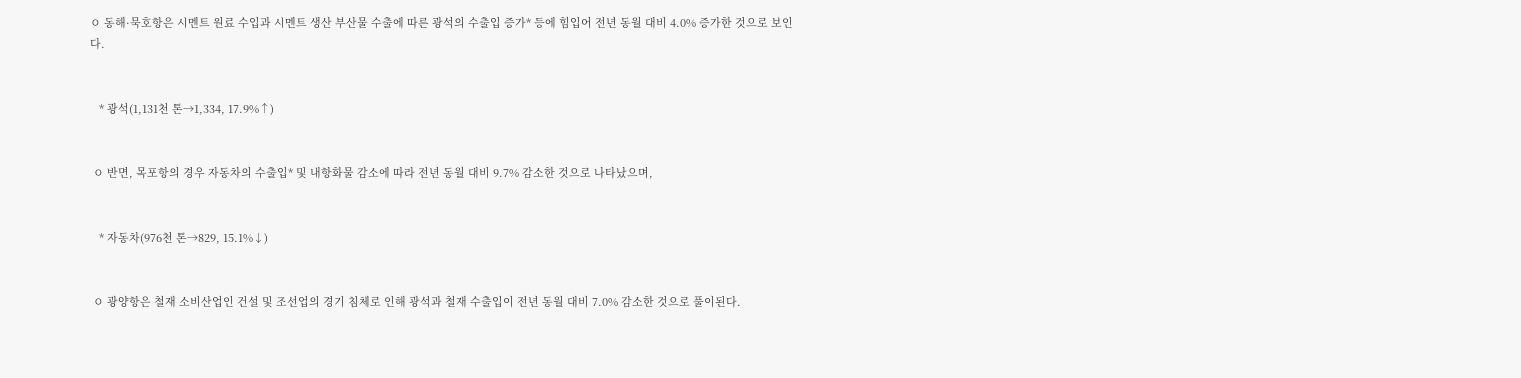ㅇ 동해·묵호항은 시멘트 원료 수입과 시멘트 생산 부산물 수출에 따른 광석의 수출입 증가* 등에 힘입어 전년 동월 대비 4.0% 증가한 것으로 보인다.


   * 광석(1,131천 톤→1,334, 17.9%↑)


 ㅇ 반면, 목포항의 경우 자동차의 수출입* 및 내항화물 감소에 따라 전년 동월 대비 9.7% 감소한 것으로 나타났으며,


   * 자동차(976천 톤→829, 15.1%↓)


 ㅇ 광양항은 철재 소비산업인 건설 및 조선업의 경기 침체로 인해 광석과 철재 수출입이 전년 동월 대비 7.0% 감소한 것으로 풀이된다.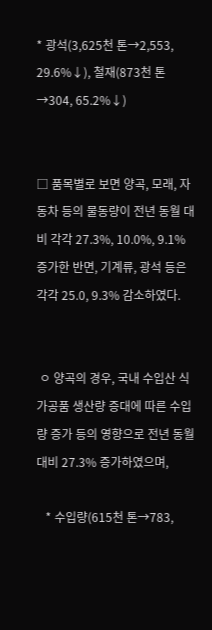* 광석(3,625천 톤→2,553, 29.6%↓), 철재(873천 톤→304, 65.2%↓)


□ 품목별로 보면 양곡, 모래, 자동차 등의 물동량이 전년 동월 대비 각각 27.3%, 10.0%, 9.1% 증가한 반면, 기계류, 광석 등은 각각 25.0, 9.3% 감소하였다.


 ㅇ 양곡의 경우, 국내 수입산 식가공품 생산량 증대에 따른 수입량 증가 등의 영향으로 전년 동월 대비 27.3% 증가하였으며,

   * 수입량(615천 톤→783,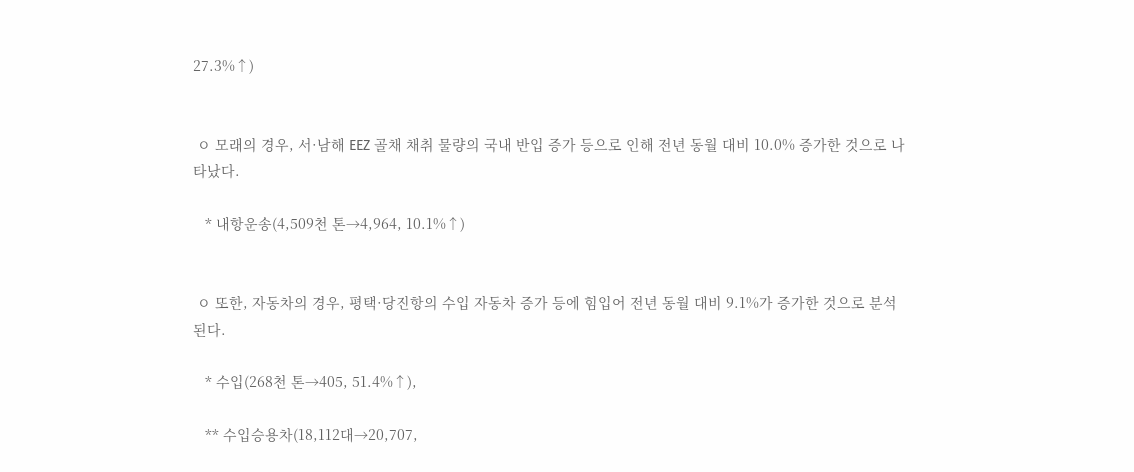27.3%↑)


 ㅇ 모래의 경우, 서·남해 EEZ 골채 채취 물량의 국내 반입 증가 등으로 인해 전년 동월 대비 10.0% 증가한 것으로 나타났다.

   * 내항운송(4,509천 톤→4,964, 10.1%↑)


 ㅇ 또한, 자동차의 경우, 평택·당진항의 수입 자동차 증가 등에 힘입어 전년 동월 대비 9.1%가 증가한 것으로 분석된다.

   * 수입(268천 톤→405, 51.4%↑),

   ** 수입승용차(18,112대→20,707,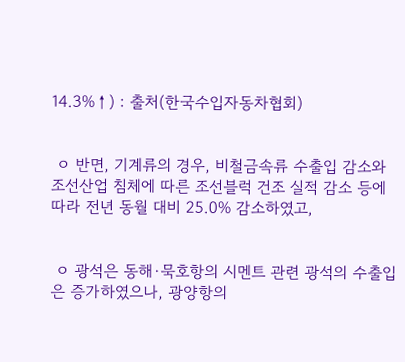14.3%↑) : 출처(한국수입자동차협회)


 ㅇ 반면, 기계류의 경우, 비철금속류 수출입 감소와 조선산업 침체에 따른 조선블럭 건조 실적 감소 등에 따라 전년 동월 대비 25.0% 감소하였고,


 ㅇ 광석은 동해·묵호항의 시멘트 관련 광석의 수출입은 증가하였으나, 광양항의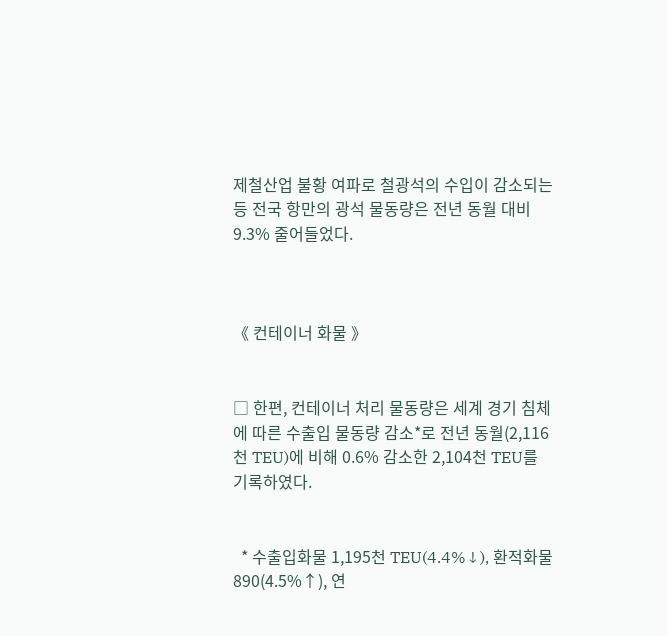제철산업 불황 여파로 철광석의 수입이 감소되는 등 전국 항만의 광석 물동량은 전년 동월 대비 9.3% 줄어들었다.



《 컨테이너 화물 》


□ 한편, 컨테이너 처리 물동량은 세계 경기 침체에 따른 수출입 물동량 감소*로 전년 동월(2,116천 TEU)에 비해 0.6% 감소한 2,104천 TEU를 기록하였다.


  * 수출입화물 1,195천 TEU(4.4%↓), 환적화물 890(4.5%↑), 연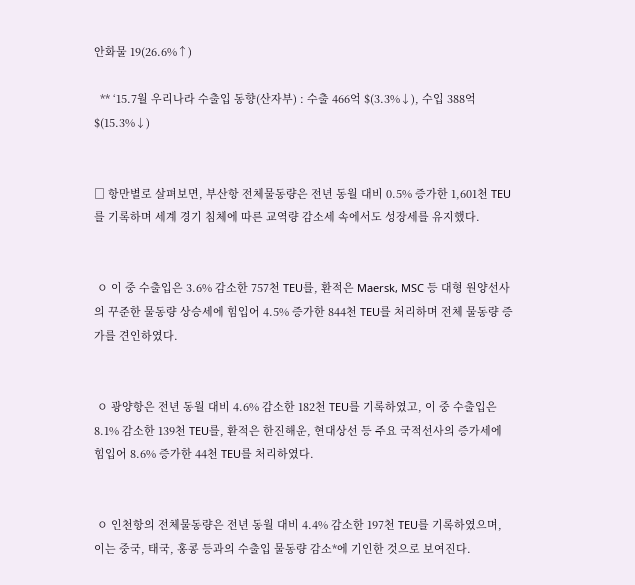안화물 19(26.6%↑)

  ** ‘15.7월 우리나라 수출입 동향(산자부) : 수출 466억 $(3.3%↓), 수입 388억 $(15.3%↓)


□ 항만별로 살펴보면, 부산항 전체물동량은 전년 동월 대비 0.5% 증가한 1,601천 TEU를 기록하며 세계 경기 침체에 따른 교역량 감소세 속에서도 성장세를 유지했다.


 ㅇ 이 중 수출입은 3.6% 감소한 757천 TEU를, 환적은 Maersk, MSC 등 대형 원양선사의 꾸준한 물동량 상승세에 힘입어 4.5% 증가한 844천 TEU를 처리하며 전체 물동량 증가를 견인하였다.


 ㅇ 광양항은 전년 동월 대비 4.6% 감소한 182천 TEU를 기록하였고, 이 중 수출입은 8.1% 감소한 139천 TEU를, 환적은 한진해운, 현대상선 등 주요 국적선사의 증가세에 힘입어 8.6% 증가한 44천 TEU를 처리하였다.


 ㅇ 인천항의 전체물동량은 전년 동월 대비 4.4% 감소한 197천 TEU를 기록하였으며, 이는 중국, 태국, 홍콩 등과의 수출입 물동량 감소*에 기인한 것으로 보여진다.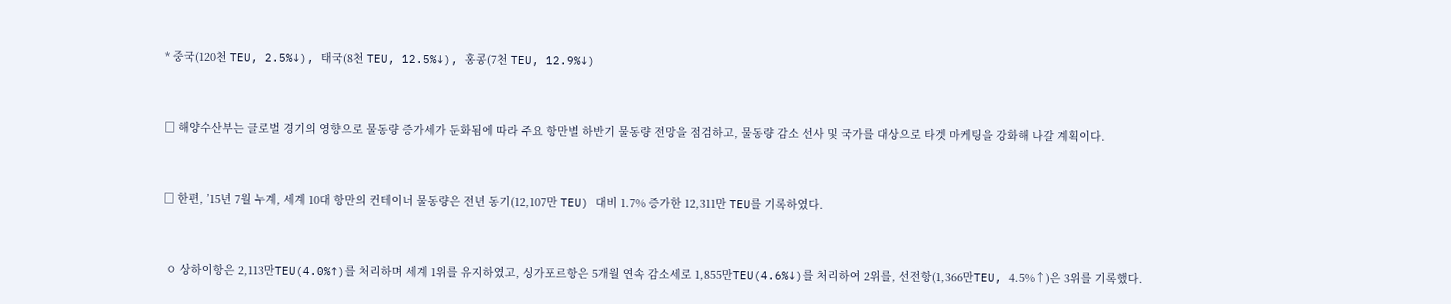* 중국(120천 TEU, 2.5%↓), 태국(8천 TEU, 12.5%↓), 홍콩(7천 TEU, 12.9%↓)


□ 해양수산부는 글로벌 경기의 영향으로 물동량 증가세가 둔화됨에 따라 주요 항만별 하반기 물동량 전망을 점검하고, 물동량 감소 선사 및 국가를 대상으로 타겟 마케팅을 강화해 나갈 계획이다.


□ 한편, ’15년 7월 누계, 세계 10대 항만의 컨테이너 물동량은 전년 동기(12,107만 TEU) 대비 1.7% 증가한 12,311만 TEU를 기록하였다.


 ㅇ 상하이항은 2,113만TEU(4.0%↑)를 처리하며 세계 1위를 유지하였고, 싱가포르항은 5개월 연속 감소세로 1,855만TEU(4.6%↓)를 처리하여 2위를, 선전항(1,366만TEU, 4.5%↑)은 3위를 기록했다.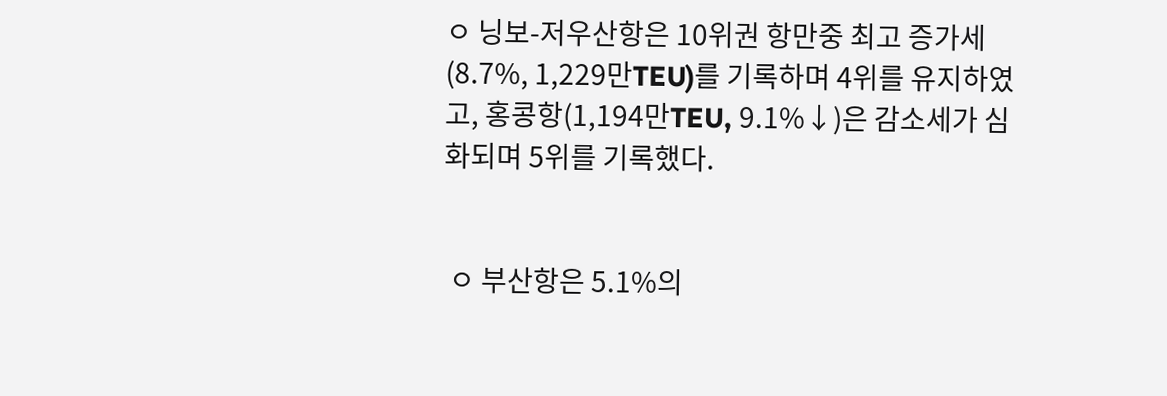ㅇ 닝보-저우산항은 10위권 항만중 최고 증가세(8.7%, 1,229만TEU)를 기록하며 4위를 유지하였고, 홍콩항(1,194만TEU, 9.1%↓)은 감소세가 심화되며 5위를 기록했다.


 ㅇ 부산항은 5.1%의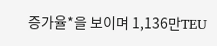증가율*을 보이며 1,136만TEU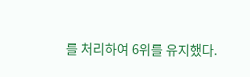를 처리하여 6위를 유지했다.